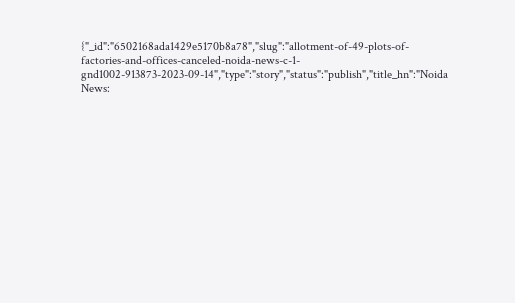{"_id":"6502168ada1429e5170b8a78","slug":"allotment-of-49-plots-of-factories-and-offices-canceled-noida-news-c-1-gnd1002-913873-2023-09-14","type":"story","status":"publish","title_hn":"Noida News: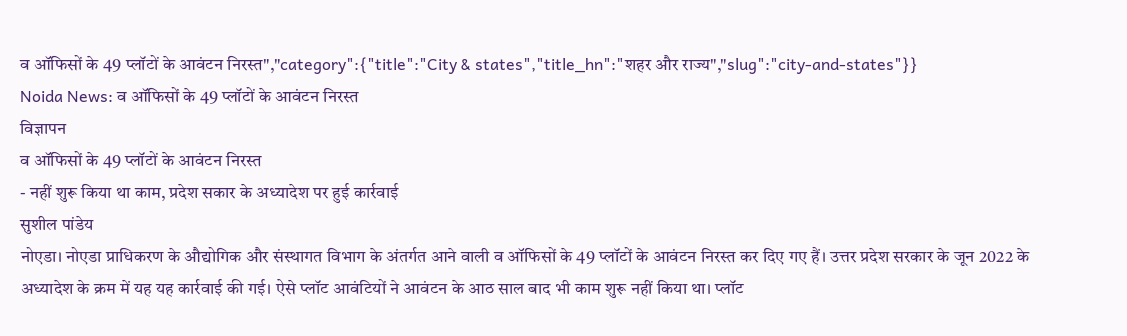व ऑफिसों के 49 प्लॉटों के आवंटन निरस्त","category":{"title":"City & states","title_hn":"शहर और राज्य","slug":"city-and-states"}}
Noida News: व ऑफिसों के 49 प्लॉटों के आवंटन निरस्त
विज्ञापन
व ऑफिसों के 49 प्लॉटों के आवंटन निरस्त
- नहीं शुरू किया था काम, प्रदेश सकार के अध्यादेश पर हुई कार्रवाई
सुशील पांडेय
नोएडा। नोएडा प्राधिकरण के औद्योगिक और संस्थागत विभाग के अंतर्गत आने वाली व ऑफिसों के 49 प्लॉटों के आवंटन निरस्त कर दिए गए हैं। उत्तर प्रदेश सरकार के जून 2022 के अध्यादेश के क्रम में यह यह कार्रवाई की गई। ऐसे प्लॉट आवंटियों ने आवंटन के आठ साल बाद भी काम शुरू नहीं किया था। प्लॉट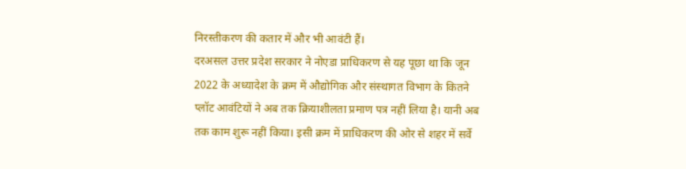निरस्तीकरण की कतार में और भी आवंटी हैं।
दरअसल उत्तर प्रदेश सरकार ने नोएडा प्राधिकरण से यह पूछा था कि जून 2022 के अध्यादेश के क्रम में औद्योगिक और संस्थागत विभाग के कितने प्लॉट आवंटियों ने अब तक क्रियाशीलता प्रमाण पत्र नहीं लिया है। यानी अब तक काम शुरू नहीं किया। इसी क्रम में प्राधिकरण की ओर से शहर में सर्वे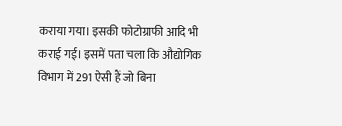कराया गया। इसकी फोटोग्राफी आदि भी कराई गई। इसमें पता चला कि औद्योगिक विभाग में 291 ऐसी हैं जो बिना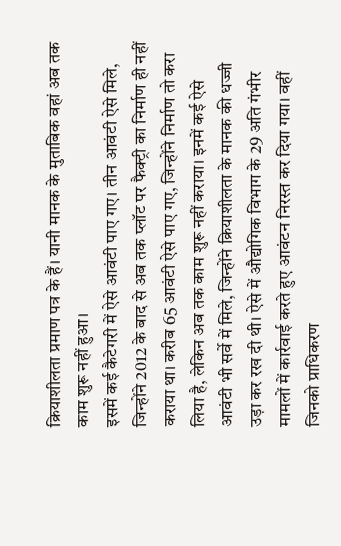क्रियाशीलता प्रमाण पत्र के हैं। यानी मानक के मुताबिक वहां अब तक काम शुरू नहीं हुआ।
इसमें कई कैटेगरी में ऐसे आवंटी पाए गए। तीन आवंटी ऐसे मिले, जिन्होंने 2012 के बाद से अब तक प्लॉट पर फैक्ट्री का निर्माण ही नहीं कराया था। करीब 65 आवंटी ऐसे पाए गए, जिन्होंने निर्माण तो करा लिया है, लेकिन अब तक काम शुरू नहीं कराया। इनमें कई ऐसे आवंटी भी सर्वे में मिले, जिन्होंने क्रियाशीलता के मानक की धज्जी उड़ा कर रख दी थी। ऐसे में औद्योगिक विभाग के 29 अति गंभीर मामलों में कार्रवाई करते हुए आवंटन निरस्त कर दिया गया। वहीं जिनको प्राधिकरण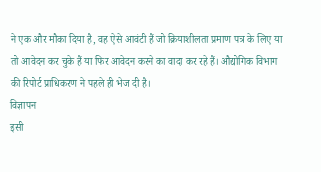ने एक और मौका दिया है, वह ऐसे आवंटी हैं जो क्रियाशीलता प्रमाण पत्र के लिए या तो आवेदन कर चुके हैं या फिर आवेदन करने का वादा कर रहे हैं। औद्योगिक विभाग की रिपोर्ट प्राधिकरण ने पहले ही भेज दी है।
विज्ञापन
इसी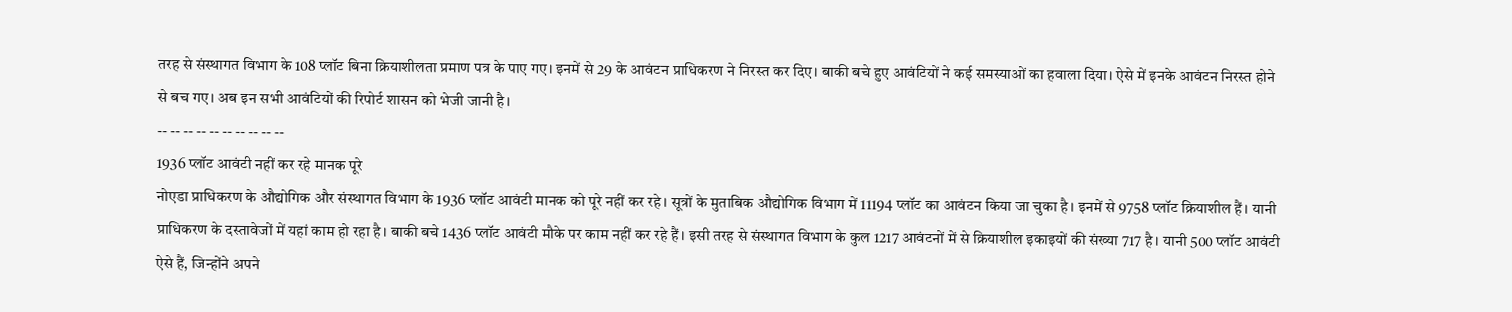तरह से संस्थागत विभाग के 108 प्लॉट बिना क्रियाशीलता प्रमाण पत्र के पाए गए। इनमें से 29 के आवंटन प्राधिकरण ने निरस्त कर दिए। बाकी बचे हुए आवंटियों ने कई समस्याओं का हवाला दिया। ऐसे में इनके आवंटन निरस्त होने से बच गए। अब इन सभी आवंटियों की रिपोर्ट शासन को भेजी जानी है।
-- -- -- -- -- -- -- -- -- --
1936 प्लॉट आवंटी नहीं कर रहे मानक पूरे
नोएडा प्राधिकरण के औद्योगिक और संस्थागत विभाग के 1936 प्लॉट आवंटी मानक को पूरे नहीं कर रहे। सूत्रों के मुताबिक औद्योगिक विभाग में 11194 प्लॉट का आवंटन किया जा चुका है। इनमें से 9758 प्लॉट क्रियाशील हैं। यानी प्राधिकरण के दस्तावेजों में यहां काम हो रहा है। बाकी बचे 1436 प्लॉट आवंटी मौके पर काम नहीं कर रहे हैं। इसी तरह से संस्थागत विभाग के कुल 1217 आवंटनों में से क्रियाशील इकाइयों की संख्या 717 है। यानी 500 प्लॉट आवंटी ऐसे हैं, जिन्होंने अपने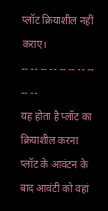प्लॉट क्रियाशील नहीं कराए।
-- -- -- -- -- -- -- -- -- --
यह होता है प्लॉट का क्रियाशील करना
प्लॉट के आवंटन के बाद आवंटी को वहां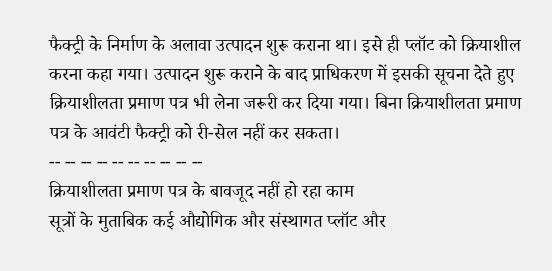फैक्ट्री के निर्माण के अलावा उत्पादन शुरू कराना था। इसे ही प्लॉट को क्रियाशील करना कहा गया। उत्पादन शुरू कराने के बाद प्राधिकरण में इसकी सूचना देते हुए क्रियाशीलता प्रमाण पत्र भी लेना जरूरी कर दिया गया। बिना क्रियाशीलता प्रमाण पत्र के आवंटी फैक्ट्री को री-सेल नहीं कर सकता।
-- -- -- -- -- -- -- -- -- --
क्रियाशीलता प्रमाण पत्र के बावजूद नहीं हो रहा काम
सूत्रों के मुताबिक कई औद्योगिक और संस्थागत प्लॉट और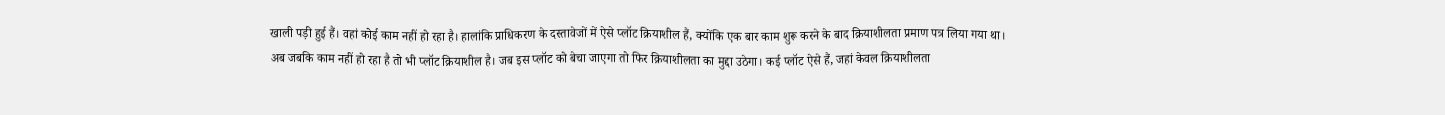खाली पड़ी हुई हैं। वहां कोई काम नहीं हो रहा है। हालांकि प्राधिकरण के दस्तावेजों में ऐसे प्लॉट क्रियाशील हैं, क्योंकि एक बार काम शुरू करने के बाद क्रियाशीलता प्रमाण पत्र लिया गया था। अब जबकि काम नहीं हो रहा है तो भी प्लॉट क्रियाशील है। जब इस प्लॉट को बेचा जाएगा तो फिर क्रियाशीलता का मुद्दा उठेगा। कई प्लॉट ऐसे हैं, जहां केवल क्रियाशीलता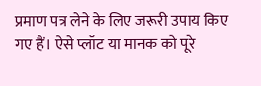प्रमाण पत्र लेने के लिए जरूरी उपाय किए गए हैं। ऐसे प्लॉट या मानक को पूरे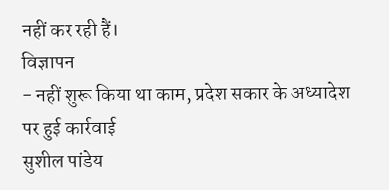नहीं कर रही हैं।
विज्ञापन
- नहीं शुरू किया था काम, प्रदेश सकार के अध्यादेश पर हुई कार्रवाई
सुशील पांडेय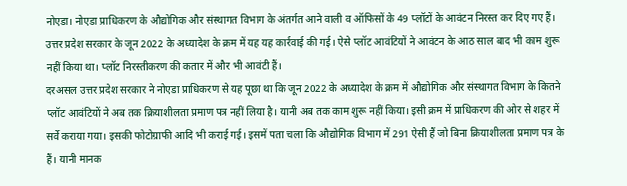नोएडा। नोएडा प्राधिकरण के औद्योगिक और संस्थागत विभाग के अंतर्गत आने वाली व ऑफिसों के 49 प्लॉटों के आवंटन निरस्त कर दिए गए हैं। उत्तर प्रदेश सरकार के जून 2022 के अध्यादेश के क्रम में यह यह कार्रवाई की गई। ऐसे प्लॉट आवंटियों ने आवंटन के आठ साल बाद भी काम शुरू नहीं किया था। प्लॉट निरस्तीकरण की कतार में और भी आवंटी हैं।
दरअसल उत्तर प्रदेश सरकार ने नोएडा प्राधिकरण से यह पूछा था कि जून 2022 के अध्यादेश के क्रम में औद्योगिक और संस्थागत विभाग के कितने प्लॉट आवंटियों ने अब तक क्रियाशीलता प्रमाण पत्र नहीं लिया है। यानी अब तक काम शुरू नहीं किया। इसी क्रम में प्राधिकरण की ओर से शहर में सर्वे कराया गया। इसकी फोटोग्राफी आदि भी कराई गई। इसमें पता चला कि औद्योगिक विभाग में 291 ऐसी हैं जो बिना क्रियाशीलता प्रमाण पत्र के हैं। यानी मानक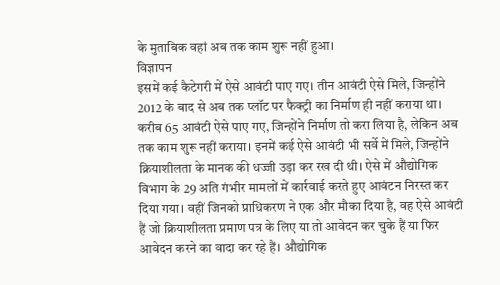के मुताबिक वहां अब तक काम शुरू नहीं हुआ।
विज्ञापन
इसमें कई कैटेगरी में ऐसे आवंटी पाए गए। तीन आवंटी ऐसे मिले, जिन्होंने 2012 के बाद से अब तक प्लॉट पर फैक्ट्री का निर्माण ही नहीं कराया था। करीब 65 आवंटी ऐसे पाए गए, जिन्होंने निर्माण तो करा लिया है, लेकिन अब तक काम शुरू नहीं कराया। इनमें कई ऐसे आवंटी भी सर्वे में मिले, जिन्होंने क्रियाशीलता के मानक की धज्जी उड़ा कर रख दी थी। ऐसे में औद्योगिक विभाग के 29 अति गंभीर मामलों में कार्रवाई करते हुए आवंटन निरस्त कर दिया गया। वहीं जिनको प्राधिकरण ने एक और मौका दिया है, वह ऐसे आवंटी हैं जो क्रियाशीलता प्रमाण पत्र के लिए या तो आवेदन कर चुके हैं या फिर आवेदन करने का वादा कर रहे हैं। औद्योगिक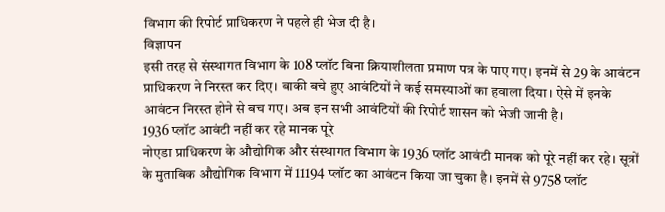विभाग की रिपोर्ट प्राधिकरण ने पहले ही भेज दी है।
विज्ञापन
इसी तरह से संस्थागत विभाग के 108 प्लॉट बिना क्रियाशीलता प्रमाण पत्र के पाए गए। इनमें से 29 के आवंटन प्राधिकरण ने निरस्त कर दिए। बाकी बचे हुए आवंटियों ने कई समस्याओं का हवाला दिया। ऐसे में इनके आवंटन निरस्त होने से बच गए। अब इन सभी आवंटियों की रिपोर्ट शासन को भेजी जानी है।
1936 प्लॉट आवंटी नहीं कर रहे मानक पूरे
नोएडा प्राधिकरण के औद्योगिक और संस्थागत विभाग के 1936 प्लॉट आवंटी मानक को पूरे नहीं कर रहे। सूत्रों के मुताबिक औद्योगिक विभाग में 11194 प्लॉट का आवंटन किया जा चुका है। इनमें से 9758 प्लॉट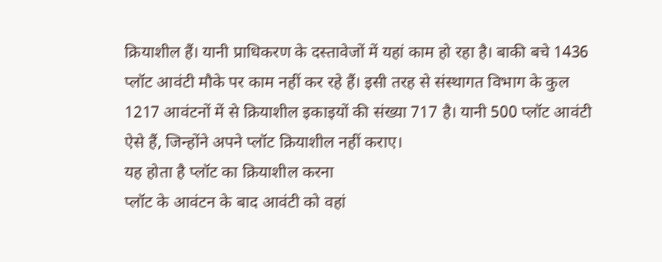क्रियाशील हैं। यानी प्राधिकरण के दस्तावेजों में यहां काम हो रहा है। बाकी बचे 1436 प्लॉट आवंटी मौके पर काम नहीं कर रहे हैं। इसी तरह से संस्थागत विभाग के कुल 1217 आवंटनों में से क्रियाशील इकाइयों की संख्या 717 है। यानी 500 प्लॉट आवंटी ऐसे हैं, जिन्होंने अपने प्लॉट क्रियाशील नहीं कराए।
यह होता है प्लॉट का क्रियाशील करना
प्लॉट के आवंटन के बाद आवंटी को वहां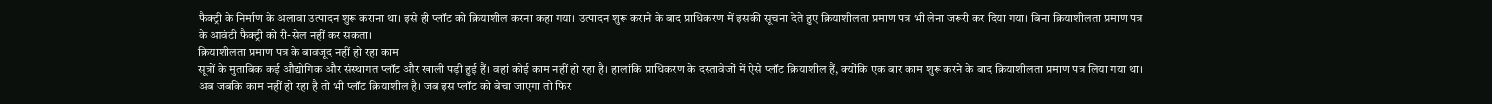फैक्ट्री के निर्माण के अलावा उत्पादन शुरू कराना था। इसे ही प्लॉट को क्रियाशील करना कहा गया। उत्पादन शुरू कराने के बाद प्राधिकरण में इसकी सूचना देते हुए क्रियाशीलता प्रमाण पत्र भी लेना जरूरी कर दिया गया। बिना क्रियाशीलता प्रमाण पत्र के आवंटी फैक्ट्री को री-सेल नहीं कर सकता।
क्रियाशीलता प्रमाण पत्र के बावजूद नहीं हो रहा काम
सूत्रों के मुताबिक कई औद्योगिक और संस्थागत प्लॉट और खाली पड़ी हुई हैं। वहां कोई काम नहीं हो रहा है। हालांकि प्राधिकरण के दस्तावेजों में ऐसे प्लॉट क्रियाशील हैं, क्योंकि एक बार काम शुरू करने के बाद क्रियाशीलता प्रमाण पत्र लिया गया था। अब जबकि काम नहीं हो रहा है तो भी प्लॉट क्रियाशील है। जब इस प्लॉट को बेचा जाएगा तो फिर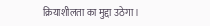क्रियाशीलता का मुद्दा उठेगा।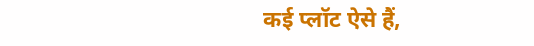कई प्लॉट ऐसे हैं,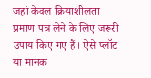जहां केवल क्रियाशीलता प्रमाण पत्र लेने के लिए जरूरी उपाय किए गए हैं। ऐसे प्लॉट या मानक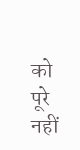को पूरे नहीं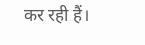कर रही हैं।